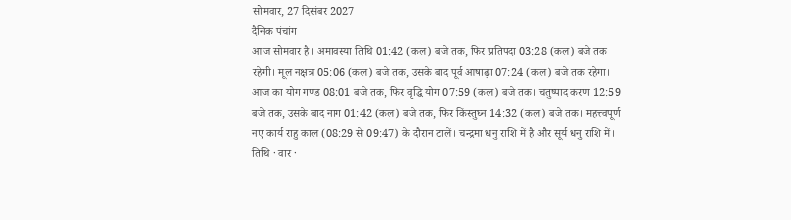सोमवार, 27 दिसंबर 2027
दैनिक पंचांग
आज सोमवार है। अमावस्या तिथि 01:42 (कल) बजे तक, फिर प्रतिपदा 03:28 (कल) बजे तक रहेगी। मूल नक्षत्र 05:06 (कल) बजे तक, उसके बाद पूर्व आषाढ़ा 07:24 (कल) बजे तक रहेगा। आज का योग गण्ड 08:01 बजे तक, फिर वृद्धि योग 07:59 (कल) बजे तक। चतुष्पाद करण 12:59 बजे तक, उसके बाद नाग 01:42 (कल) बजे तक, फिर किंस्तुघ्न 14:32 (कल) बजे तक। महत्त्वपूर्ण नए कार्य राहु काल (08:29 से 09:47) के दौरान टालें। चन्द्रमा धनु राशि में है और सूर्य धनु राशि में।
तिथि · वार ·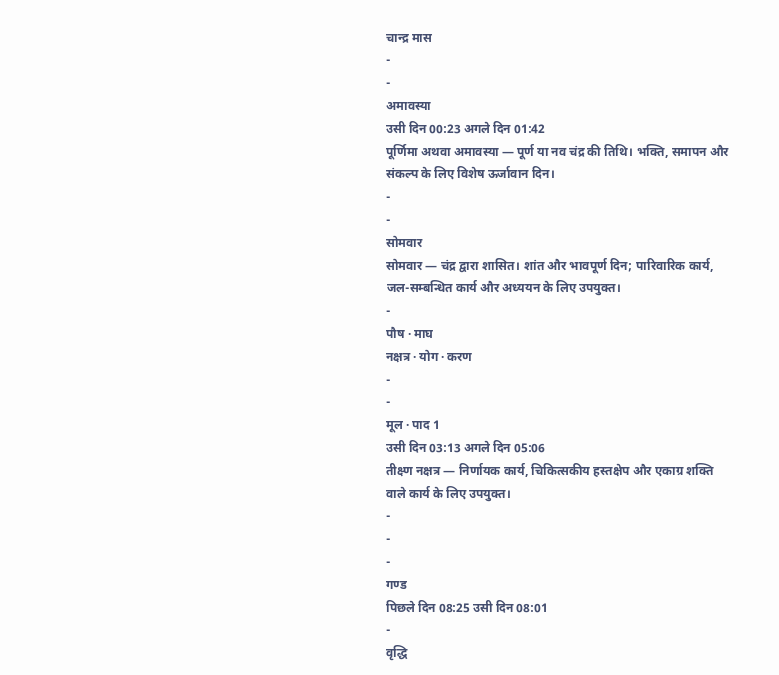चान्द्र मास
-
-
अमावस्या
उसी दिन 00:23 अगले दिन 01:42
पूर्णिमा अथवा अमावस्या — पूर्ण या नव चंद्र की तिथि। भक्ति, समापन और संकल्प के लिए विशेष ऊर्जावान दिन।
-
-
सोमवार
सोमवार — चंद्र द्वारा शासित। शांत और भावपूर्ण दिन; पारिवारिक कार्य, जल-सम्बन्धित कार्य और अध्ययन के लिए उपयुक्त।
-
पौष · माघ
नक्षत्र · योग · करण
-
-
मूल · पाद 1
उसी दिन 03:13 अगले दिन 05:06
तीक्ष्ण नक्षत्र — निर्णायक कार्य, चिकित्सकीय हस्तक्षेप और एकाग्र शक्ति वाले कार्य के लिए उपयुक्त।
-
-
-
गण्ड
पिछले दिन 08:25 उसी दिन 08:01
-
वृद्धि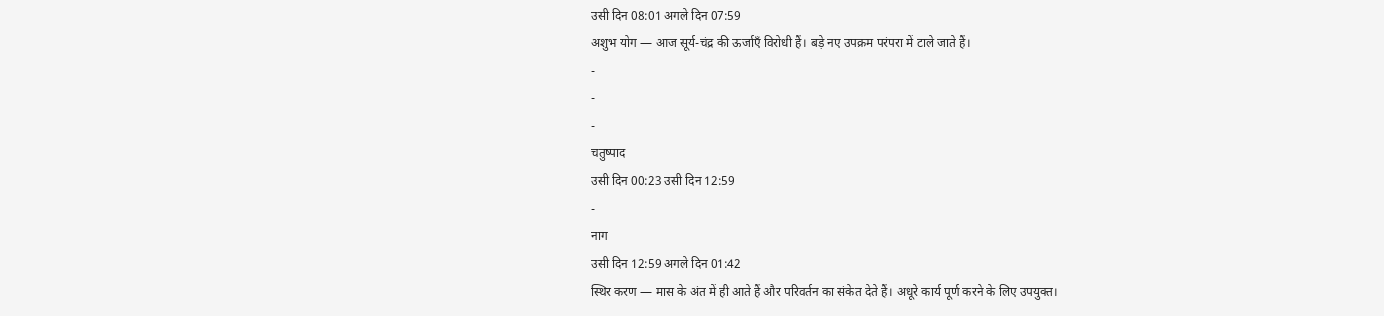उसी दिन 08:01 अगले दिन 07:59
अशुभ योग — आज सूर्य-चंद्र की ऊर्जाएँ विरोधी हैं। बड़े नए उपक्रम परंपरा में टाले जाते हैं।
-
-
-
चतुष्पाद
उसी दिन 00:23 उसी दिन 12:59
-
नाग
उसी दिन 12:59 अगले दिन 01:42
स्थिर करण — मास के अंत में ही आते हैं और परिवर्तन का संकेत देते हैं। अधूरे कार्य पूर्ण करने के लिए उपयुक्त।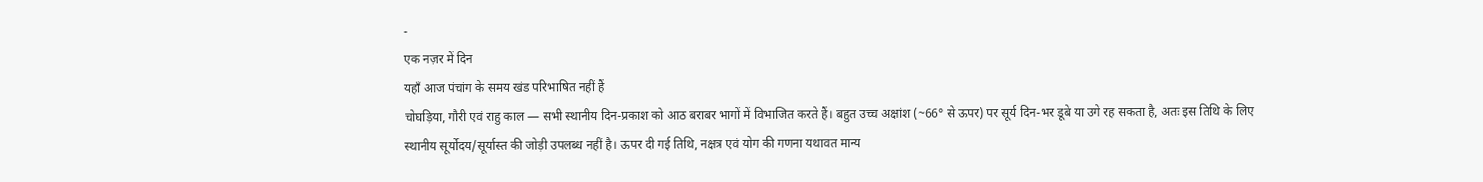-
एक नज़र में दिन
यहाँ आज पंचांग के समय खंड परिभाषित नहीं हैं
चोघड़िया, गौरी एवं राहु काल — सभी स्थानीय दिन-प्रकाश को आठ बराबर भागों में विभाजित करते हैं। बहुत उच्च अक्षांश (~66° से ऊपर) पर सूर्य दिन-भर डूबे या उगे रह सकता है, अतः इस तिथि के लिए स्थानीय सूर्योदय/सूर्यास्त की जोड़ी उपलब्ध नहीं है। ऊपर दी गई तिथि, नक्षत्र एवं योग की गणना यथावत मान्य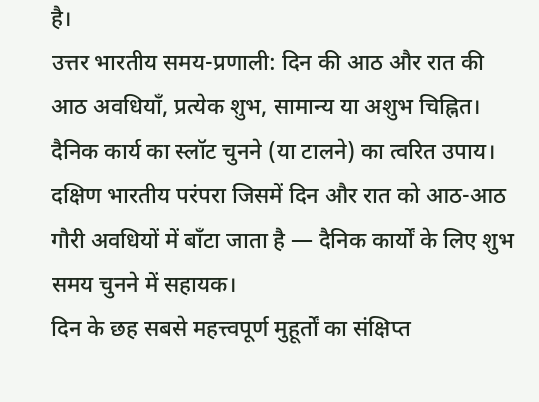है।
उत्तर भारतीय समय-प्रणाली: दिन की आठ और रात की आठ अवधियाँ, प्रत्येक शुभ, सामान्य या अशुभ चिह्नित। दैनिक कार्य का स्लॉट चुनने (या टालने) का त्वरित उपाय।
दक्षिण भारतीय परंपरा जिसमें दिन और रात को आठ-आठ गौरी अवधियों में बाँटा जाता है — दैनिक कार्यों के लिए शुभ समय चुनने में सहायक।
दिन के छह सबसे महत्त्वपूर्ण मुहूर्तों का संक्षिप्त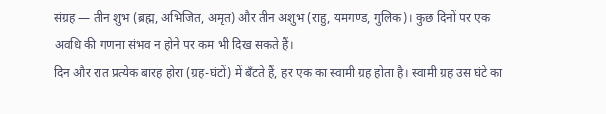संग्रह — तीन शुभ (ब्रह्म, अभिजित, अमृत) और तीन अशुभ (राहु, यमगण्ड, गुलिक)। कुछ दिनों पर एक अवधि की गणना संभव न होने पर कम भी दिख सकते हैं।
दिन और रात प्रत्येक बारह होरा (ग्रह-घंटों) में बँटते हैं, हर एक का स्वामी ग्रह होता है। स्वामी ग्रह उस घंटे का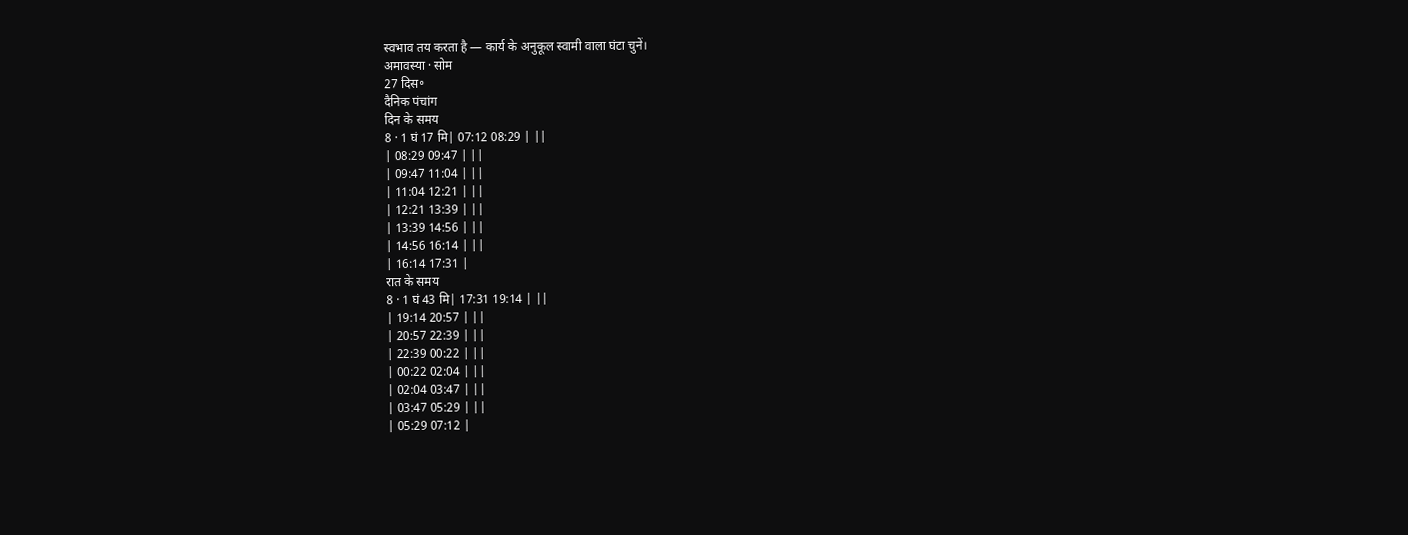स्वभाव तय करता है — कार्य के अनुकूल स्वामी वाला घंटा चुनें।
अमावस्या · सोम
27 दिस॰
दैनिक पंचांग
दिन के समय
8 · 1 घं 17 मि| 07:12 08:29 | ||
| 08:29 09:47 | ||
| 09:47 11:04 | ||
| 11:04 12:21 | ||
| 12:21 13:39 | ||
| 13:39 14:56 | ||
| 14:56 16:14 | ||
| 16:14 17:31 |
रात के समय
8 · 1 घं 43 मि| 17:31 19:14 | ||
| 19:14 20:57 | ||
| 20:57 22:39 | ||
| 22:39 00:22 | ||
| 00:22 02:04 | ||
| 02:04 03:47 | ||
| 03:47 05:29 | ||
| 05:29 07:12 |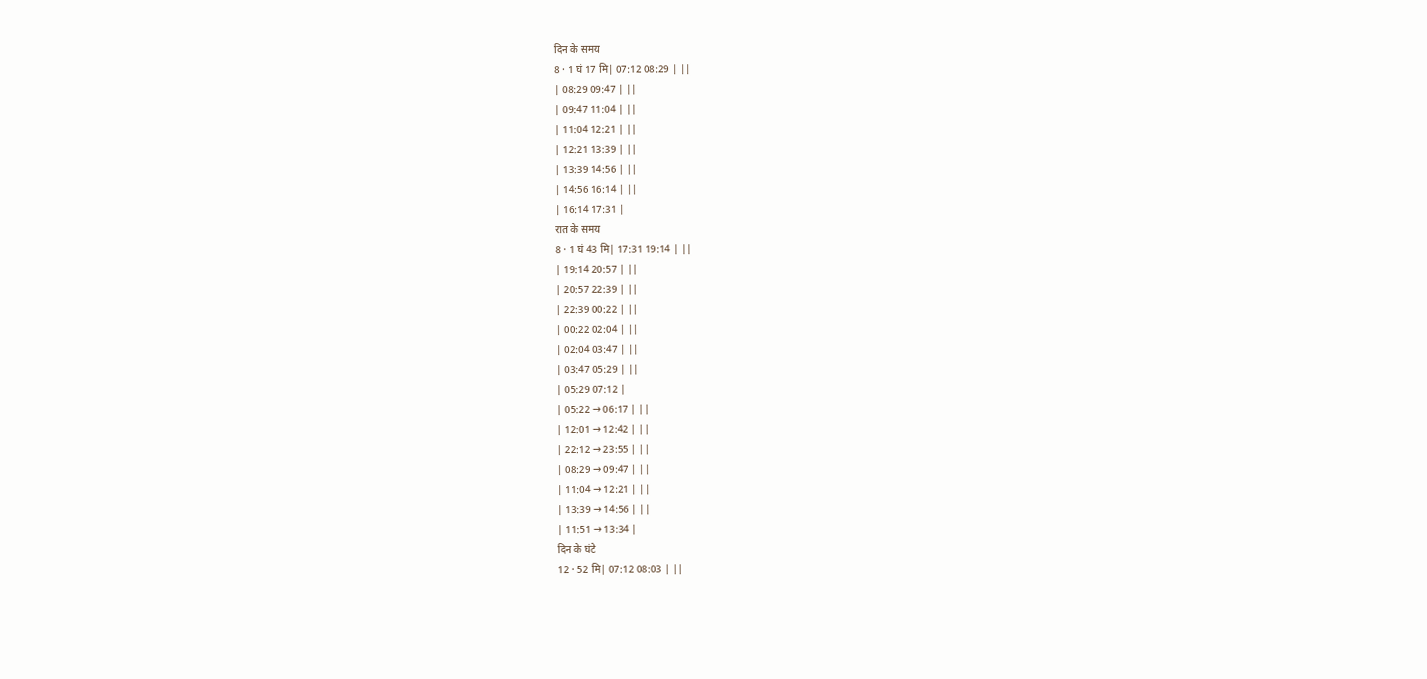दिन के समय
8 · 1 घं 17 मि| 07:12 08:29 | ||
| 08:29 09:47 | ||
| 09:47 11:04 | ||
| 11:04 12:21 | ||
| 12:21 13:39 | ||
| 13:39 14:56 | ||
| 14:56 16:14 | ||
| 16:14 17:31 |
रात के समय
8 · 1 घं 43 मि| 17:31 19:14 | ||
| 19:14 20:57 | ||
| 20:57 22:39 | ||
| 22:39 00:22 | ||
| 00:22 02:04 | ||
| 02:04 03:47 | ||
| 03:47 05:29 | ||
| 05:29 07:12 |
| 05:22 → 06:17 | ||
| 12:01 → 12:42 | ||
| 22:12 → 23:55 | ||
| 08:29 → 09:47 | ||
| 11:04 → 12:21 | ||
| 13:39 → 14:56 | ||
| 11:51 → 13:34 |
दिन के घंटे
12 · 52 मि| 07:12 08:03 | ||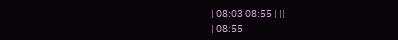| 08:03 08:55 | ||
| 08:55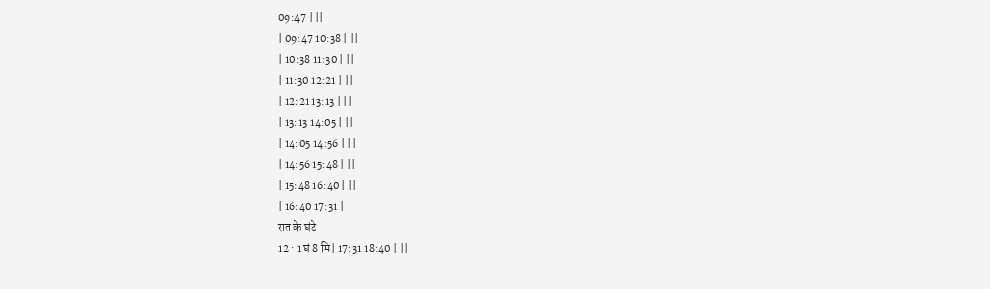09:47 | ||
| 09:47 10:38 | ||
| 10:38 11:30 | ||
| 11:30 12:21 | ||
| 12:21 13:13 | ||
| 13:13 14:05 | ||
| 14:05 14:56 | ||
| 14:56 15:48 | ||
| 15:48 16:40 | ||
| 16:40 17:31 |
रात के घंटे
12 · 1 घं 8 मि| 17:31 18:40 | ||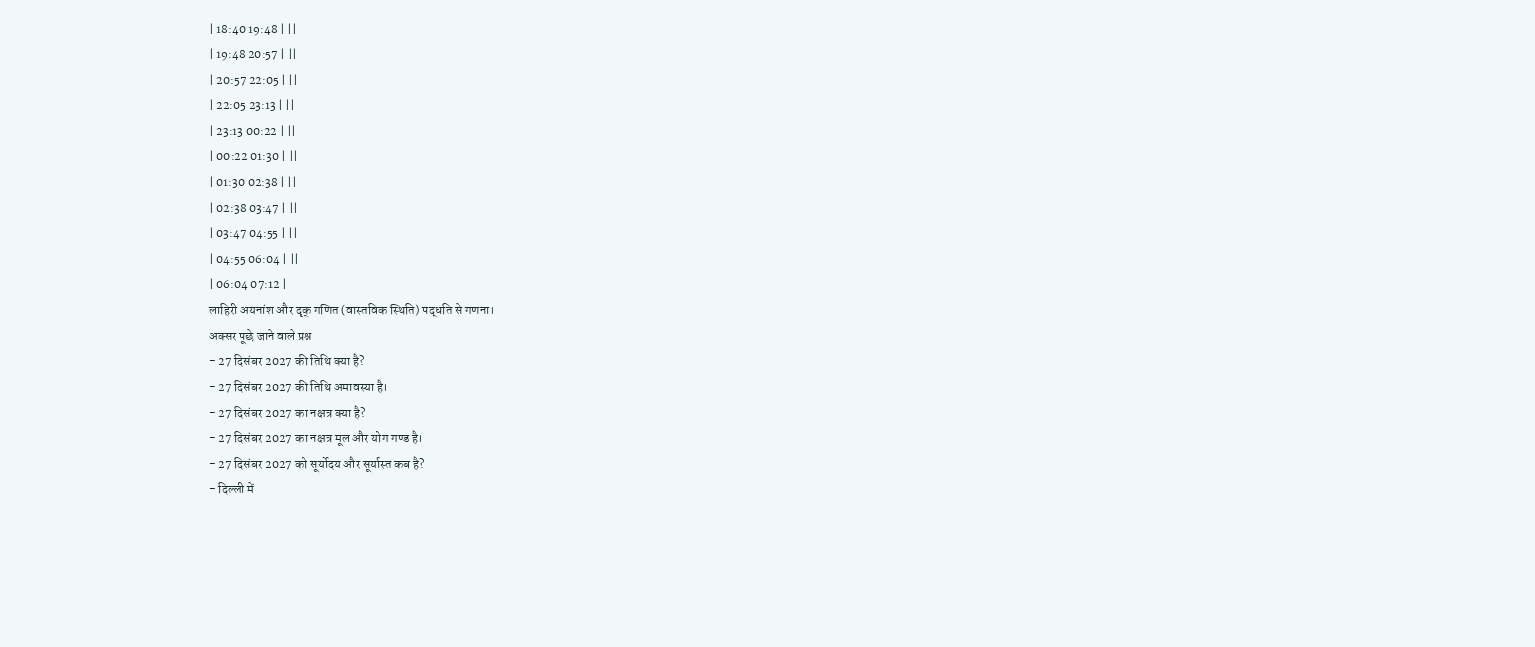| 18:40 19:48 | ||
| 19:48 20:57 | ||
| 20:57 22:05 | ||
| 22:05 23:13 | ||
| 23:13 00:22 | ||
| 00:22 01:30 | ||
| 01:30 02:38 | ||
| 02:38 03:47 | ||
| 03:47 04:55 | ||
| 04:55 06:04 | ||
| 06:04 07:12 |
लाहिरी अयनांश और दृक् गणित (वास्तविक स्थिति) पद्धति से गणना।
अक्सर पूछे जाने वाले प्रश्न
- 27 दिसंबर 2027 की तिथि क्या है?
- 27 दिसंबर 2027 की तिथि अमावस्या है।
- 27 दिसंबर 2027 का नक्षत्र क्या है?
- 27 दिसंबर 2027 का नक्षत्र मूल और योग गण्ड है।
- 27 दिसंबर 2027 को सूर्योदय और सूर्यास्त कब है?
- दिल्ली में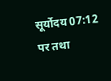सूर्योदय 07:12 पर तथा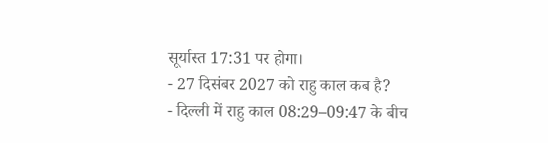सूर्यास्त 17:31 पर होगा।
- 27 दिसंबर 2027 को राहु काल कब है?
- दिल्ली में राहु काल 08:29–09:47 के बीच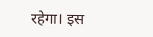रहेगा। इस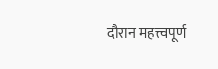दौरान महत्त्वपूर्ण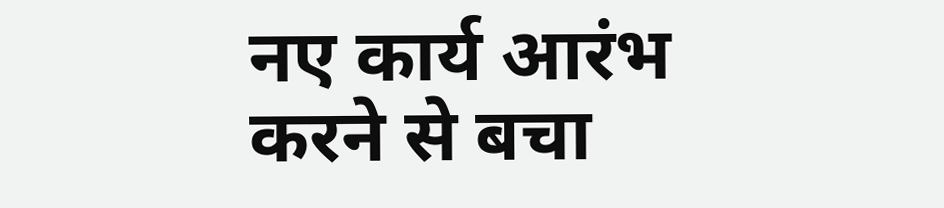नए कार्य आरंभ करने से बचा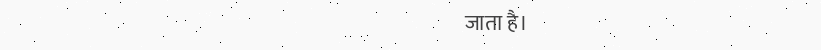जाता है।